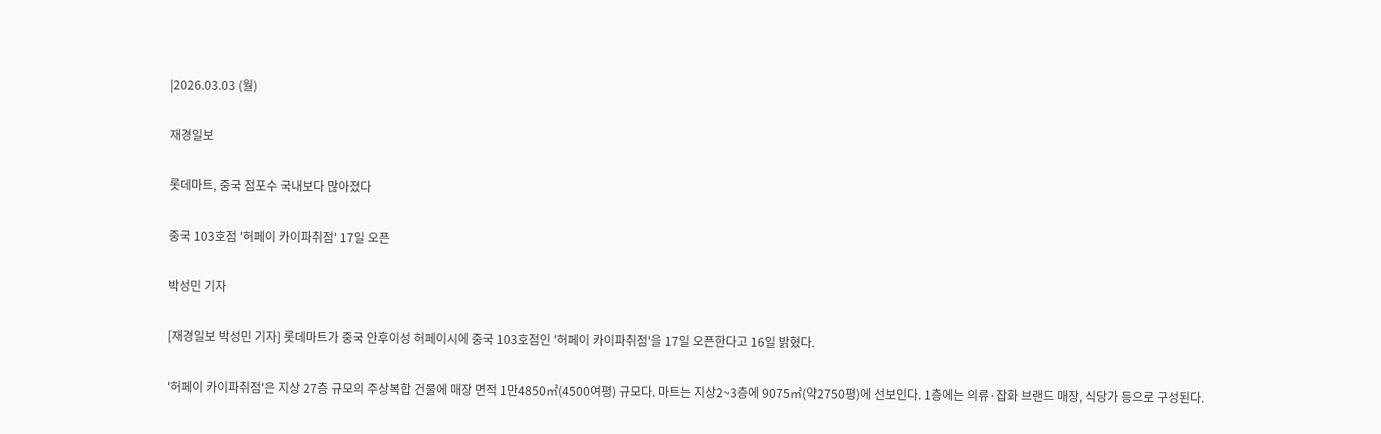|2026.03.03 (월)

재경일보

롯데마트, 중국 점포수 국내보다 많아졌다

중국 103호점 '허페이 카이파취점' 17일 오픈

박성민 기자

[재경일보 박성민 기자] 롯데마트가 중국 안후이성 허페이시에 중국 103호점인 '허페이 카이파취점'을 17일 오픈한다고 16일 밝혔다.

'허페이 카이파취점'은 지상 27층 규모의 주상복합 건물에 매장 면적 1만4850㎡(4500여평) 규모다. 마트는 지상2~3층에 9075㎡(약2750평)에 선보인다. 1층에는 의류·잡화 브랜드 매장, 식당가 등으로 구성된다.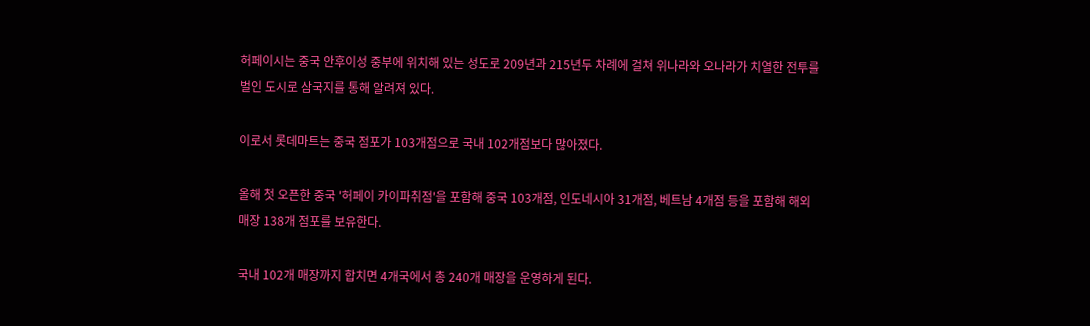허페이시는 중국 안후이성 중부에 위치해 있는 성도로 209년과 215년두 차례에 걸쳐 위나라와 오나라가 치열한 전투를 벌인 도시로 삼국지를 통해 알려져 있다.

이로서 롯데마트는 중국 점포가 103개점으로 국내 102개점보다 많아졌다.

올해 첫 오픈한 중국 '허페이 카이파취점'을 포함해 중국 103개점, 인도네시아 31개점, 베트남 4개점 등을 포함해 해외매장 138개 점포를 보유한다.

국내 102개 매장까지 합치면 4개국에서 총 240개 매장을 운영하게 된다.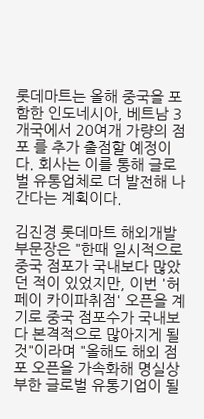롯데마트는 올해 중국을 포함한 인도네시아, 베트남 3개국에서 20여개 가량의 점포 를 추가 출점할 예정이다. 회사는 이를 통해 글로벌 유통업체로 더 발전해 나간다는 계획이다.

김진경 롯데마트 해외개발부문장은 "한때 일시적으로 중국 점포가 국내보다 많았던 적이 있었지만, 이번 '허페이 카이파취점' 오픈을 계기로 중국 점포수가 국내보다 본격적으로 많아지게 될 것"이라며 "올해도 해외 점포 오픈을 가속화해 명실상부한 글로벌 유통기업이 될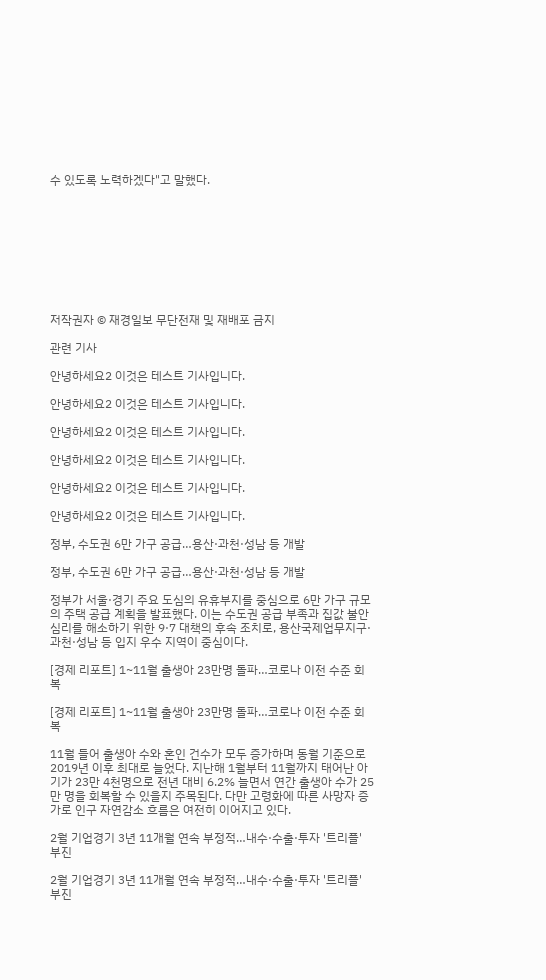수 있도록 노력하겠다"고 말했다.









저작권자 © 재경일보 무단전재 및 재배포 금지

관련 기사

안녕하세요2 이것은 테스트 기사입니다.

안녕하세요2 이것은 테스트 기사입니다.

안녕하세요2 이것은 테스트 기사입니다.

안녕하세요2 이것은 테스트 기사입니다.

안녕하세요2 이것은 테스트 기사입니다.

안녕하세요2 이것은 테스트 기사입니다.

정부, 수도권 6만 가구 공급…용산·과천·성남 등 개발

정부, 수도권 6만 가구 공급…용산·과천·성남 등 개발

정부가 서울·경기 주요 도심의 유휴부지를 중심으로 6만 가구 규모의 주택 공급 계획을 발표했다. 이는 수도권 공급 부족과 집값 불안 심리를 해소하기 위한 9·7 대책의 후속 조치로, 용산국제업무지구·과천·성남 등 입지 우수 지역이 중심이다.

[경제 리포트] 1~11월 출생아 23만명 돌파…코로나 이전 수준 회복

[경제 리포트] 1~11월 출생아 23만명 돌파…코로나 이전 수준 회복

11월 들어 출생아 수와 혼인 건수가 모두 증가하며 동월 기준으로 2019년 이후 최대로 늘었다. 지난해 1월부터 11월까지 태어난 아기가 23만 4천명으로 전년 대비 6.2% 늘면서 연간 출생아 수가 25만 명을 회복할 수 있을지 주목된다. 다만 고령화에 따른 사망자 증가로 인구 자연감소 흐름은 여전히 이어지고 있다.

2월 기업경기 3년 11개월 연속 부정적…내수·수출·투자 '트리플' 부진

2월 기업경기 3년 11개월 연속 부정적…내수·수출·투자 '트리플' 부진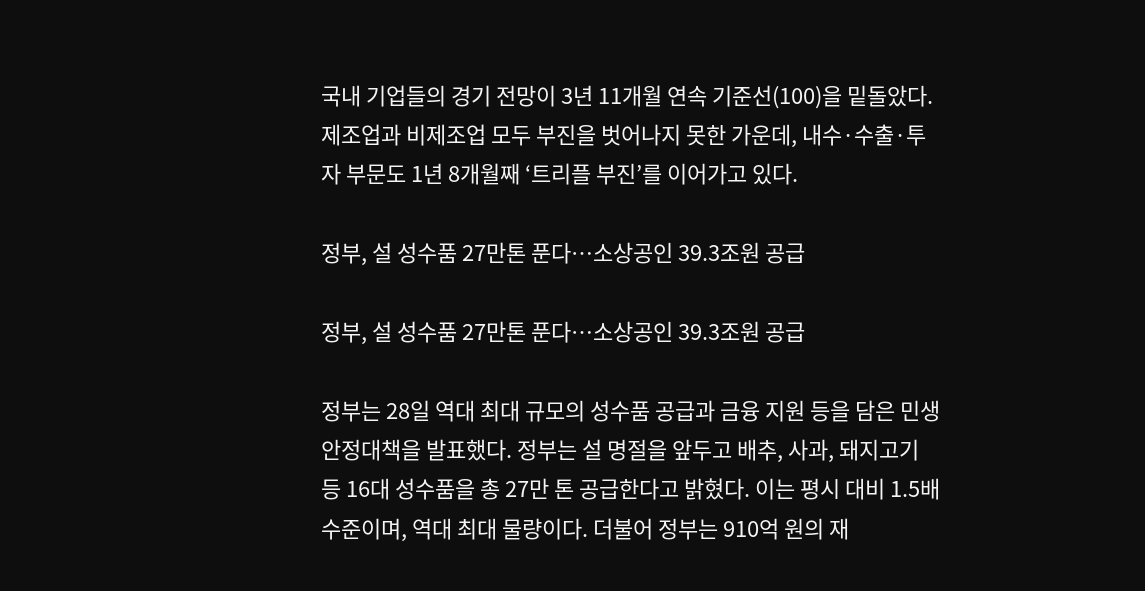국내 기업들의 경기 전망이 3년 11개월 연속 기준선(100)을 밑돌았다. 제조업과 비제조업 모두 부진을 벗어나지 못한 가운데, 내수·수출·투자 부문도 1년 8개월째 ‘트리플 부진’를 이어가고 있다.

정부, 설 성수품 27만톤 푼다…소상공인 39.3조원 공급

정부, 설 성수품 27만톤 푼다…소상공인 39.3조원 공급

정부는 28일 역대 최대 규모의 성수품 공급과 금융 지원 등을 담은 민생안정대책을 발표했다. 정부는 설 명절을 앞두고 배추, 사과, 돼지고기 등 16대 성수품을 총 27만 톤 공급한다고 밝혔다. 이는 평시 대비 1.5배 수준이며, 역대 최대 물량이다. 더불어 정부는 910억 원의 재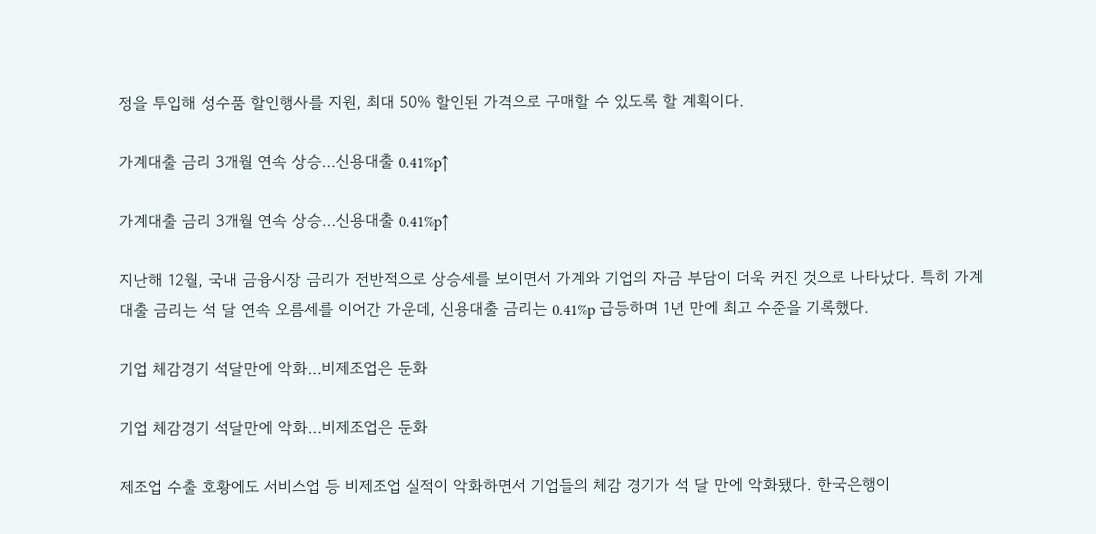정을 투입해 성수품 할인행사를 지원, 최대 50% 할인된 가격으로 구매할 수 있도록 할 계획이다.

가계대출 금리 3개월 연속 상승…신용대출 0.41%p↑

가계대출 금리 3개월 연속 상승…신용대출 0.41%p↑

지난해 12월, 국내 금융시장 금리가 전반적으로 상승세를 보이면서 가계와 기업의 자금 부담이 더욱 커진 것으로 나타났다. 특히 가계대출 금리는 석 달 연속 오름세를 이어간 가운데, 신용대출 금리는 0.41%p 급등하며 1년 만에 최고 수준을 기록했다.

기업 체감경기 석달만에 악화…비제조업은 둔화

기업 체감경기 석달만에 악화…비제조업은 둔화

제조업 수출 호황에도 서비스업 등 비제조업 실적이 악화하면서 기업들의 체감 경기가 석 달 만에 악화됐다. 한국은행이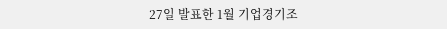27일 발표한 1월 기업경기조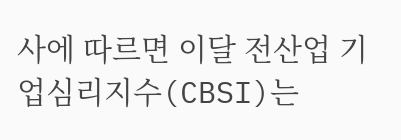사에 따르면 이달 전산업 기업심리지수(CBSI)는